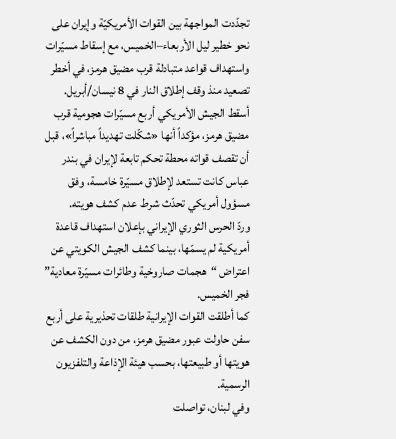تجدّدت المواجهة بين القوات الأمريكيّة وإيران على نحو خطير ليل الأربعاء–الخميس، مع إسقاط مسيّرات واستهداف قواعد متبادلة قرب مضيق هرمز، في أخطر تصعيد منذ وقف إطلاق النار في 8 نيسان/أبريل.
أسقط الجيش الأمريكي أربع مسيّرات هجومية قرب مضيق هرمز، مؤكداً أنها «شكّلت تهديداً مباشراً»، قبل أن تقصف قواته محطة تحكم تابعة لإيران في بندر عباس كانت تستعد لإطلاق مسيّرة خامسة، وفق مسؤول أمريكي تحدّث شرط عدم كشف هويته.
وردّ الحرس الثوري الإيراني بإعلان استهداف قاعدة أمريكية لم يسمّها، بينما كشف الجيش الكويتي عن اعتراض “هجمات صاروخية وطائرات مسيّرة معادية” فجر الخميس.
كما أطلقت القوات الإيرانية طلقات تحذيرية على أربع سفن حاولت عبور مضيق هرمز، من دون الكشف عن هويتها أو طبيعتها، بحسب هيئة الإذاعة والتلفزيون الرسمية.
وفي لبنان، تواصلت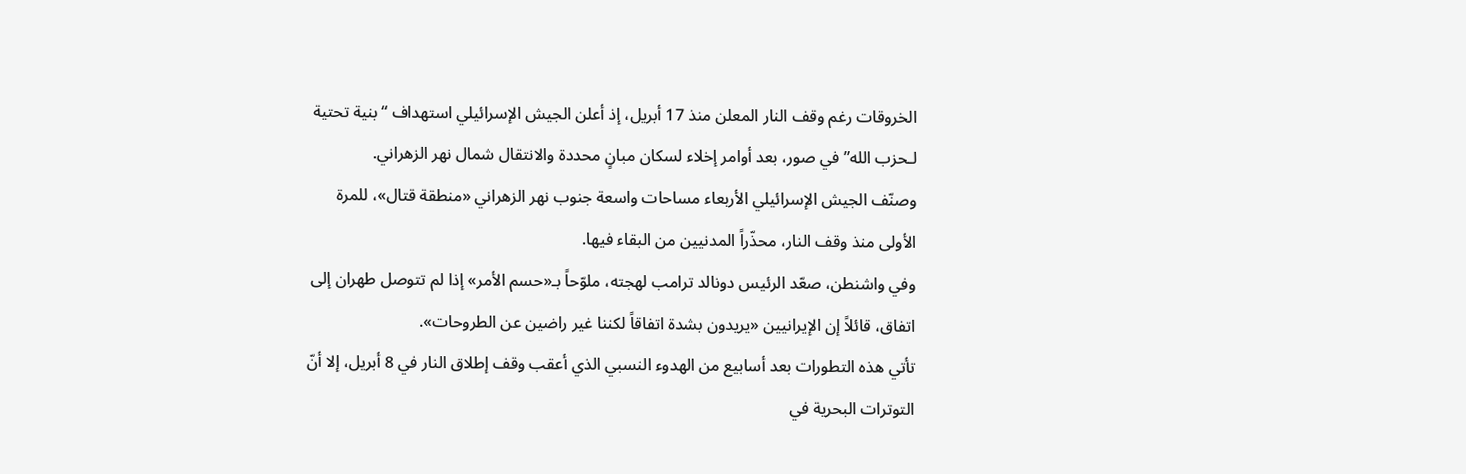الخروقات رغم وقف النار المعلن منذ 17 أبريل، إذ أعلن الجيش الإسرائيلي استهداف “بنية تحتية لـحزب الله” في صور، بعد أوامر إخلاء لسكان مبانٍ محددة والانتقال شمال نهر الزهراني.
وصنّف الجيش الإسرائيلي الأربعاء مساحات واسعة جنوب نهر الزهراني «منطقة قتال»، للمرة الأولى منذ وقف النار، محذّراً المدنيين من البقاء فيها.
وفي واشنطن، صعّد الرئيس دونالد ترامب لهجته، ملوّحاً بـ«حسم الأمر» إذا لم تتوصل طهران إلى اتفاق، قائلاً إن الإيرانيين «يريدون بشدة اتفاقاً لكننا غير راضين عن الطروحات».
تأتي هذه التطورات بعد أسابيع من الهدوء النسبي الذي أعقب وقف إطلاق النار في 8 أبريل، إلا أنّ التوترات البحرية في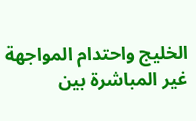الخليج واحتدام المواجهة غير المباشرة بين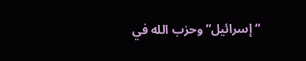“إسرائيل” وحزب الله في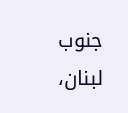جنوب لبنان،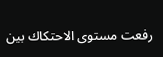رفعت مستوى الاحتكاك بين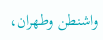واشنطن وطهران،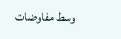وسط مفاوضات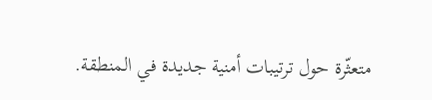متعثّرة حول ترتيبات أمنية جديدة في المنطقة.